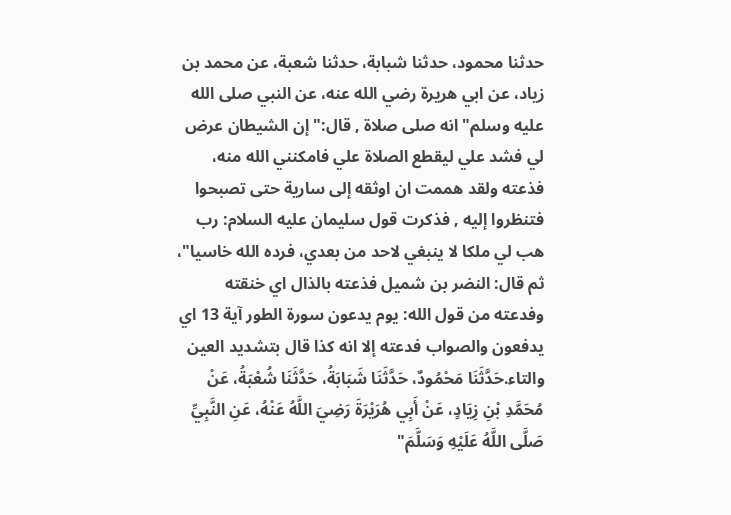حدثنا محمود، حدثنا شبابة، حدثنا شعبة، عن محمد بن زياد، عن ابي هريرة رضي الله عنه، عن النبي صلى الله عليه وسلم" انه صلى صلاة , قال:" إن الشيطان عرض لي فشد علي ليقطع الصلاة علي فامكنني الله منه، فذعته ولقد هممت ان اوثقه إلى سارية حتى تصبحوا فتنظروا إليه , فذكرت قول سليمان عليه السلام: رب هب لي ملكا لا ينبغي لاحد من بعدي، فرده الله خاسيا"، ثم قال: النضر بن شميل فذعته بالذال اي خنقته وفدعته من قول الله: يوم يدعون سورة الطور آية 13 اي يدفعون والصواب فدعته إلا انه كذا قال بتشديد العين والتاء.حَدَّثَنَا مَحْمُودٌ، حَدَّثَنَا شَبَابَةُ، حَدَّثَنَا شُعْبَةُ، عَنْ مُحَمَّدِ بْنِ زِيَادٍ، عَنْ أَبِي هُرَيْرَةَ رَضِيَ اللَّهُ عَنْهُ، عَنِ النَّبِيِّ صَلَّى اللَّهُ عَلَيْهِ وَسَلَّمَ"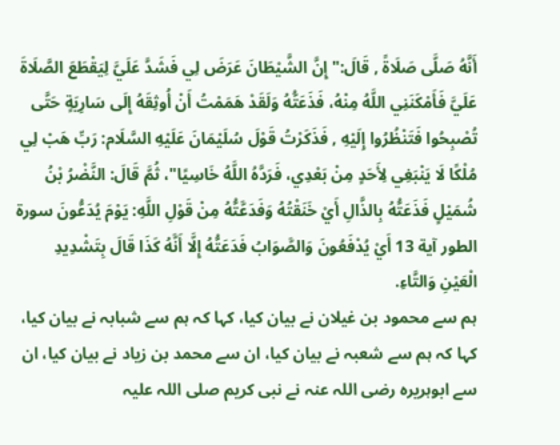أَنَّهُ صَلَّى صَلَاةً , قَالَ:" إِنَّ الشَّيْطَانَ عَرَضَ لِي فَشَدَّ عَلَيَّ لِيَقْطَعَ الصَّلَاةَ عَلَيَّ فَأَمْكَنَنِي اللَّهُ مِنْهُ، فَذَعَتُّهُ وَلَقَدْ هَمَمْتُ أَنْ أُوثِقَهُ إِلَى سَارِيَةٍ حَتَّى تُصْبِحُوا فَتَنْظُرُوا إِلَيْهِ , فَذَكَرْتُ قَوْلَ سُلَيْمَانَ عَلَيْهِ السَّلَام: رَبِّ هَبْ لِي مُلْكًا لَا يَنْبَغِي لِأَحَدٍ مِنْ بَعْدِي، فَرَدَّهُ اللَّهُ خَاسِيًا"، ثُمَّ قَالَ: النَّضْرُ بْنُ شُمَيْلٍ فَذَعَتُّهُ بِالذَّالِ أَيْ خَنَقْتُهُ وَفَدَعَّتُّهُ مِنْ قَوْلِ اللَّهِ: يَوْمَ يُدَعُّونَ سورة الطور آية 13 أَيْ يُدْفَعُونَ وَالصَّوَابُ فَدَعَتُّهُ إِلَّا أَنَّهُ كَذَا قَالَ بِتَشْدِيدِ الْعَيْنِ وَالتَّاءِ.
ہم سے محمود بن غیلان نے بیان کیا، کہا کہ ہم سے شبابہ نے بیان کیا، کہا کہ ہم سے شعبہ نے بیان کیا، ان سے محمد بن زیاد نے بیان کیا، ان سے ابوہریرہ رضی اللہ عنہ نے نبی کریم صلی اللہ علیہ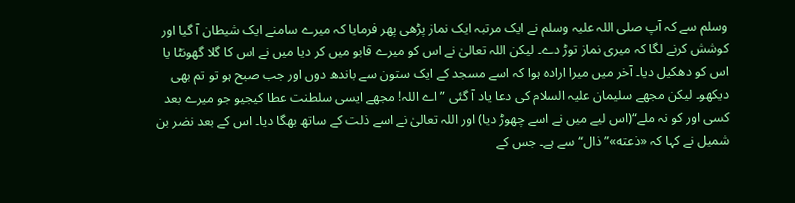وسلم سے کہ آپ صلی اللہ علیہ وسلم نے ایک مرتبہ ایک نماز پڑھی پھر فرمایا کہ میرے سامنے ایک شیطان آ گیا اور کوشش کرنے لگا کہ میری نماز توڑ دے۔ لیکن اللہ تعالیٰ نے اس کو میرے قابو میں کر دیا میں نے اس کا گلا گھونٹا یا اس کو دھکیل دیا۔ آخر میں میرا ارادہ ہوا کہ اسے مسجد کے ایک ستون سے باندھ دوں اور جب صبح ہو تو تم بھی دیکھو۔ لیکن مجھے سلیمان علیہ السلام کی دعا یاد آ گئی ”اے اللہ! مجھے ایسی سلطنت عطا کیجیو جو میرے بعد کسی اور کو نہ ملے“(اس لیے میں نے اسے چھوڑ دیا) اور اللہ تعالیٰ نے اسے ذلت کے ساتھ بھگا دیا۔ اس کے بعد نضر بن شمیل نے کہا کہ «ذعته»”ذال“ سے ہے۔ جس کے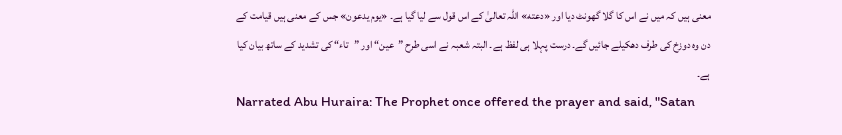معنی ہیں کہ میں نے اس کا گلا گھونٹ دیا اور «دعته» اللہ تعالیٰ کے اس قول سے لیا گیا ہے۔ «يوم يدعون» جس کے معنی ہیں قیامت کے دن وہ دوزخ کی طرف دھکیلے جائیں گے۔ درست پہلا ہی لفظ ہے۔ البتہ شعبہ نے اسی طرح ”عین“ اور ”تاء“ کی تشدید کے ساتھ بیان کیا ہے۔
Narrated Abu Huraira: The Prophet once offered the prayer and said, "Satan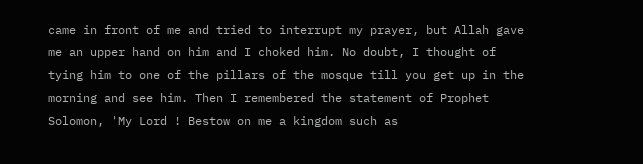came in front of me and tried to interrupt my prayer, but Allah gave me an upper hand on him and I choked him. No doubt, I thought of tying him to one of the pillars of the mosque till you get up in the morning and see him. Then I remembered the statement of Prophet Solomon, 'My Lord ! Bestow on me a kingdom such as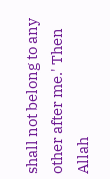shall not belong to any other after me.' Then Allah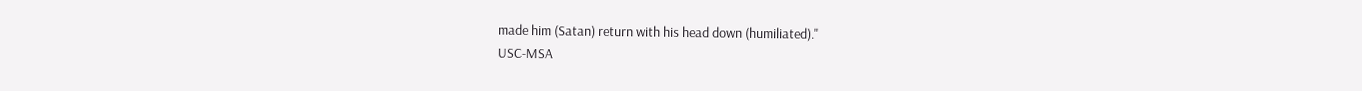made him (Satan) return with his head down (humiliated)."
USC-MSA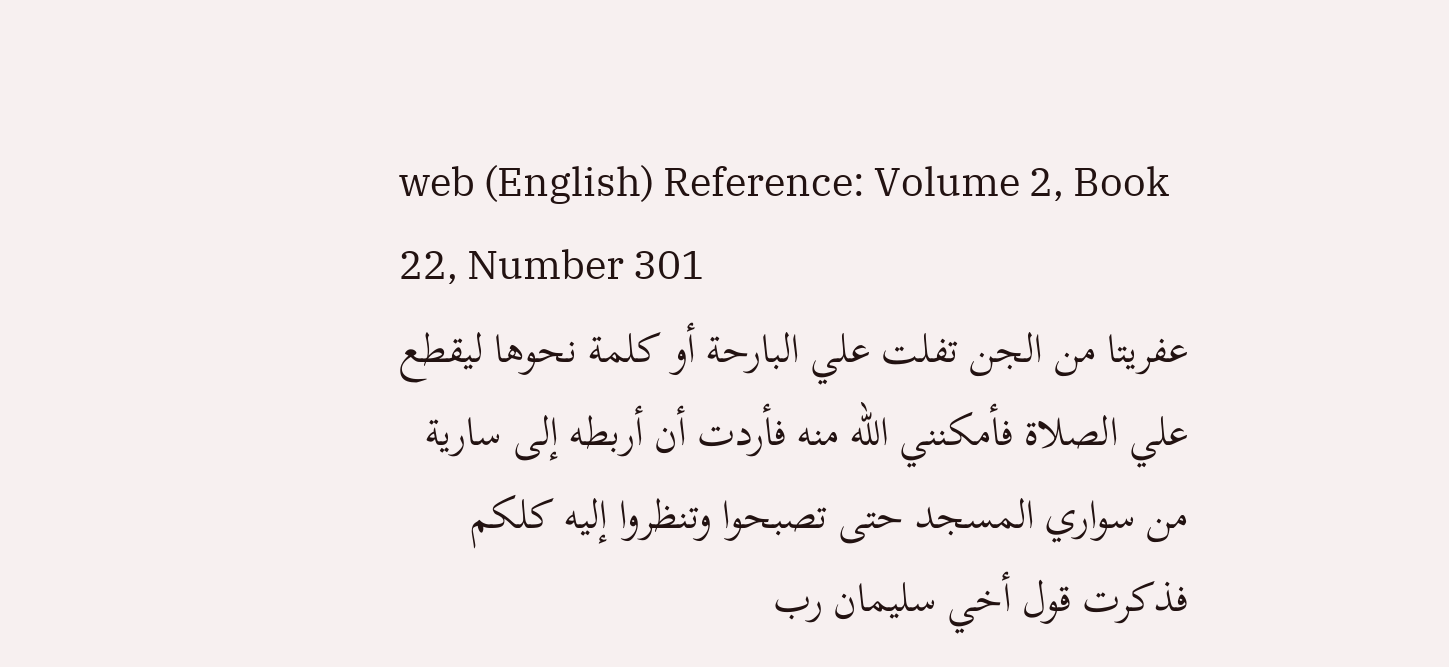web (English) Reference: Volume 2, Book 22, Number 301
عفريتا من الجن تفلت علي البارحة أو كلمة نحوها ليقطع علي الصلاة فأمكنني الله منه فأردت أن أربطه إلى سارية من سواري المسجد حتى تصبحوا وتنظروا إليه كلكم فذكرت قول أخي سليمان رب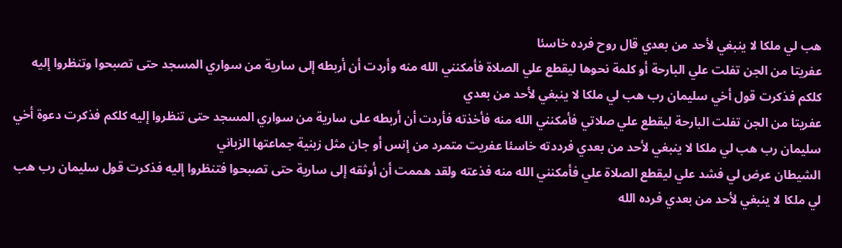هب لي ملكا لا ينبغي لأحد من بعدي قال روح فرده خاسئا
عفريتا من الجن تفلت علي البارحة أو كلمة نحوها ليقطع علي الصلاة فأمكنني الله منه وأردت أن أربطه إلى سارية من سواري المسجد حتى تصبحوا وتنظروا إليه كلكم فذكرت قول أخي سليمان رب هب لي ملكا لا ينبغي لأحد من بعدي
عفريتا من الجن تفلت البارحة ليقطع علي صلاتي فأمكنني الله منه فأخذته فأردت أن أربطه على سارية من سواري المسجد حتى تنظروا إليه كلكم فذكرت دعوة أخي سليمان رب هب لي ملكا لا ينبغي لأحد من بعدي فرددته خاسئا عفريت متمرد من إنس أو جان مثل زبنية جماعتها الزباني
الشيطان عرض لي فشد علي ليقطع الصلاة علي فأمكنني الله منه فذعته ولقد هممت أن أوثقه إلى سارية حتى تصبحوا فتنظروا إليه فذكرت قول سليمان رب هب لي ملكا لا ينبغي لأحد من بعدي فرده الله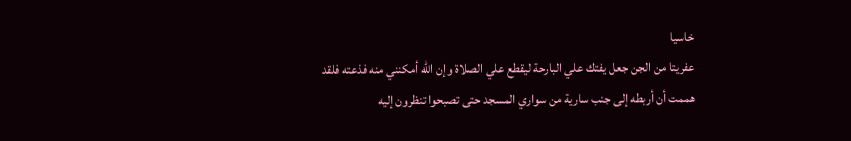خاسيا
عفريتا من الجن جعل يفتك علي البارحة ليقطع علي الصلاة وإن الله أمكنني منه فذعته فلقد هممت أن أربطه إلى جنب سارية من سواري المسجد حتى تصبحوا تنظرون إليه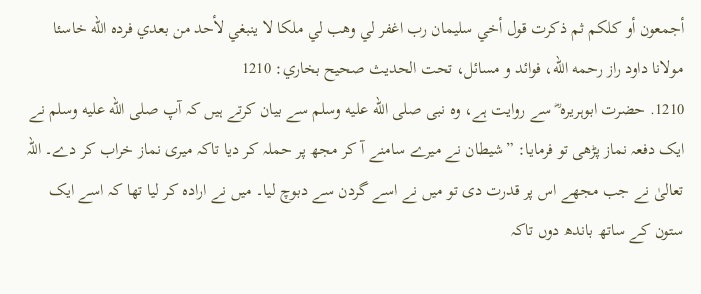أجمعون أو كلكم ثم ذكرت قول أخي سليمان رب اغفر لي وهب لي ملكا لا ينبغي لأحد من بعدي فرده الله خاسئا
مولانا داود راز رحمه الله، فوائد و مسائل، تحت الحديث صحيح بخاري: 1210
1210. حضرت ابوہریرہ ؓ سے روایت ہے، وہ نبی صلى الله عليه وسلم سے بیان کرتے ہیں کہ آپ صلى الله عليه وسلم نے ایک دفعہ نماز پڑھی تو فرمایا: ”شیطان نے میرے سامنے آ کر مجھ پر حملہ کر دیا تاکہ میری نماز خراب کر دے۔ اللہ تعالیٰ نے جب مجھے اس پر قدرت دی تو میں نے اسے گردن سے دبوچ لیا۔ میں نے ارادہ کر لیا تھا کہ اسے ایک ستون کے ساتھ باندھ دوں تاکہ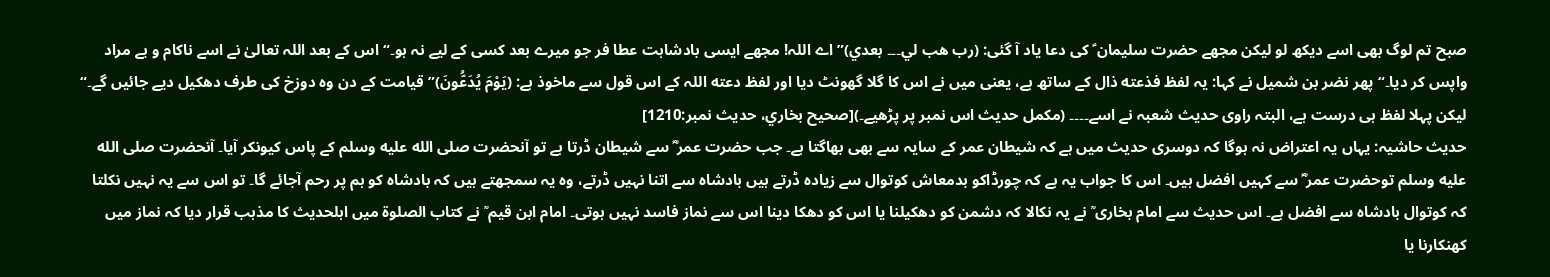صبح تم لوگ بھی اسے دیکھ لو لیکن مجھے حضرت سلیمان ؑ کی دعا یاد آ گئی: (رب هب لي۔۔۔ بعدي)”اے اللہ! مجھے ایسی بادشاہت عطا فر جو میرے بعد کسی کے لیے نہ ہو۔“ اس کے بعد اللہ تعالیٰ نے اسے ناکام و بے مراد واپس کر دیا۔“ پھر نضر بن شمیل نے کہا: یہ لفظ فذعته ذال کے ساتھ ہے، یعنی میں نے اس کا گلا گھونٹ دیا اور لفظ دعته اللہ کے اس قول سے ماخوذ ہے: (يَوْمَ يُدَعُّونَ)”قیامت کے دن وہ دوزخ کی طرف دھکیل دیے جائیں گے۔“ لیکن پہلا لفظ ہی درست ہے، البتہ راوی حدیث شعبہ نے اسے۔۔۔۔ (مکمل حدیث اس نمبر پر پڑھیے۔)[صحيح بخاري، حديث نمبر:1210]
حدیث حاشیہ: یہاں یہ اعتراض نہ ہوگا کہ دوسری حدیث میں ہے کہ شیطان عمر کے سایہ سے بھی بھاگتا ہے۔ جب حضرت عمر ؓ سے شیطان ڈرتا ہے تو آنحضرت صلى الله عليه وسلم کے پاس کیونکر آیا۔ آنحضرت صلى الله عليه وسلم توحضرت عمر ؓ سے کہیں افضل ہیں۔ اس کا جواب یہ ہے کہ چورڈاکو بدمعاش کوتوال سے زیادہ ڈرتے ہیں بادشاہ سے اتنا نہیں ڈرتے، وہ یہ سمجھتے ہیں کہ بادشاہ کو ہم پر رحم آجائے گا۔ تو اس سے یہ نہیں نکلتا کہ کوتوال بادشاہ سے افضل ہے۔ اس حدیث سے امام بخاری ؒ نے یہ نکالا کہ دشمن کو دھکیلنا یا اس کو دھکا دینا اس سے نماز فاسد نہیں ہوتی۔ امام ابن قیم ؒ نے کتاب الصلوة میں اہلحدیث کا مذہب قرار دیا کہ نماز میں کھنکارنا یا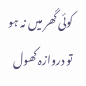کوئی گھر میں نہ ہو تو دروازہ کھول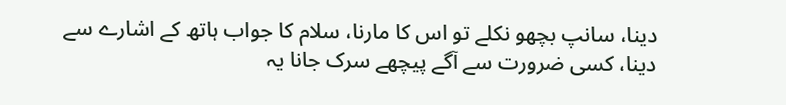دینا، سانپ بچھو نکلے تو اس کا مارنا، سلام کا جواب ہاتھ کے اشارے سے دینا، کسی ضرورت سے آگے پیچھے سرک جانا یہ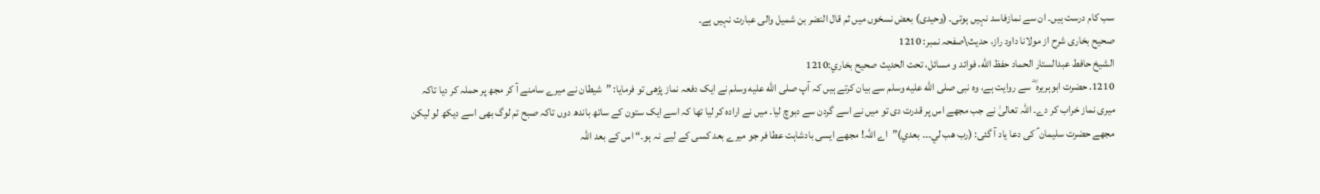سب کام درست ہیں۔ ان سے نمازفاسد نہیں ہوتی۔ (وحیدی) بعض نسخوں میں ثم قال النضر بن شمیل والی عبارت نہیں ہے۔
صحیح بخاری شرح از مولانا داود راز، حدیث\صفحہ نمبر: 1210
الشيخ حافط عبدالستار الحماد حفظ الله، فوائد و مسائل، تحت الحديث صحيح بخاري:1210
1210. حضرت ابوہریرہ ؓ سے روایت ہے، وہ نبی صلى الله عليه وسلم سے بیان کرتے ہیں کہ آپ صلى الله عليه وسلم نے ایک دفعہ نماز پڑھی تو فرمایا: ”شیطان نے میرے سامنے آ کر مجھ پر حملہ کر دیا تاکہ میری نماز خراب کر دے۔ اللہ تعالیٰ نے جب مجھے اس پر قدرت دی تو میں نے اسے گردن سے دبوچ لیا۔ میں نے ارادہ کر لیا تھا کہ اسے ایک ستون کے ساتھ باندھ دوں تاکہ صبح تم لوگ بھی اسے دیکھ لو لیکن مجھے حضرت سلیمان ؑ کی دعا یاد آ گئی: (رب هب لي۔۔۔ بعدي)”اے اللہ! مجھے ایسی بادشاہت عطا فر جو میرے بعد کسی کے لیے نہ ہو۔“ اس کے بعد اللہ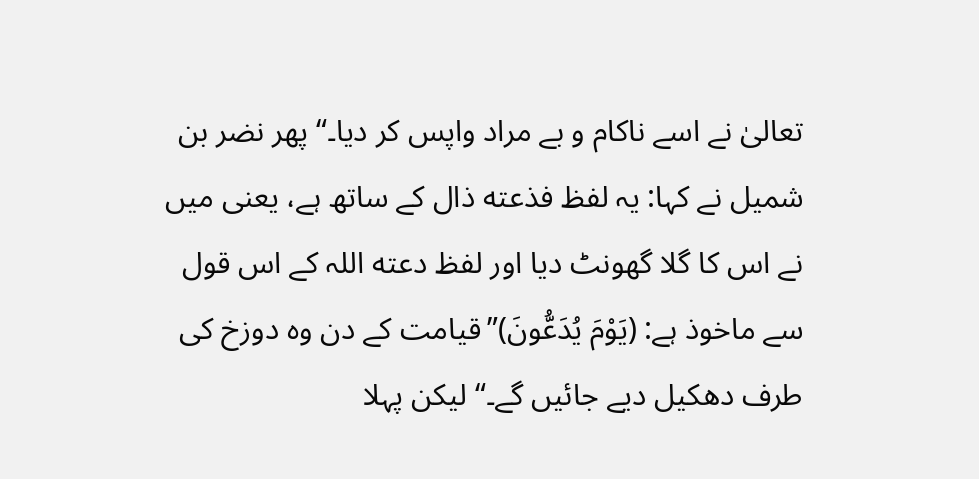تعالیٰ نے اسے ناکام و بے مراد واپس کر دیا۔“ پھر نضر بن شمیل نے کہا: یہ لفظ فذعته ذال کے ساتھ ہے، یعنی میں نے اس کا گلا گھونٹ دیا اور لفظ دعته اللہ کے اس قول سے ماخوذ ہے: (يَوْمَ يُدَعُّونَ)”قیامت کے دن وہ دوزخ کی طرف دھکیل دیے جائیں گے۔“ لیکن پہلا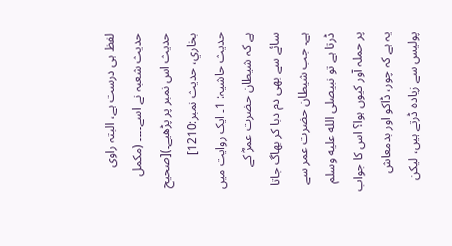لفظ ہی درست ہے، البتہ راوی حدیث شعبہ نے اسے۔۔۔۔ (مکمل حدیث اس نمبر پر پڑھیے۔)[صحيح بخاري، حديث نمبر:1210]
حدیث حاشیہ: 1۔ ایک روایت میں ہے کہ شیطان حضرت عمرؓ کے سائے سے بھی دم دبا کر بھاگ جاتا ہے۔ جب شیطان حضرت عمر سے ڈرتا ہے تو نبیصلى الله عليه وسلم پر حملہ آور کیوں ہوا؟ اس کا جواب یہ ہے کہ چور، ڈاکو اور بدمعاش پولیس سے زیادہ ڈرتے ہیں، لیکن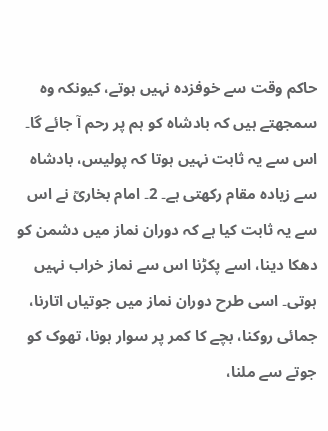حاکم وقت سے خوفزدہ نہیں ہوتے، کیونکہ وہ سمجھتے ہیں کہ بادشاہ کو ہم پر رحم آ جائے گا۔ اس سے یہ ثابت نہیں ہوتا کہ پولیس، بادشاہ سے زیادہ مقام رکھتی ہے۔ 2۔ امام بخاریؒ نے اس سے یہ ثابت کیا ہے کہ دوران نماز میں دشمن کو دھکا دینا، اسے پکڑنا اس سے نماز خراب نہیں ہوتی۔ اسی طرح دوران نماز میں جوتیاں اتارنا، جمائی روکنا، بچے کا کمر پر سوار ہونا، تھوک کو جوتے سے ملنا،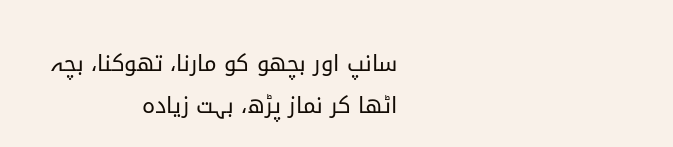سانپ اور بچھو کو مارنا، تھوکنا، بچہ اٹھا کر نماز پڑھ، بہت زیادہ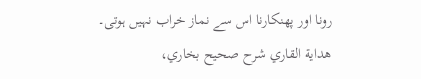رونا اور پھنکارنا اس سے نماز خراب نہیں ہوتی۔
هداية القاري شرح صحيح بخاري،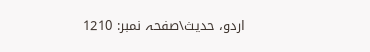اردو، حدیث\صفحہ نمبر: 1210